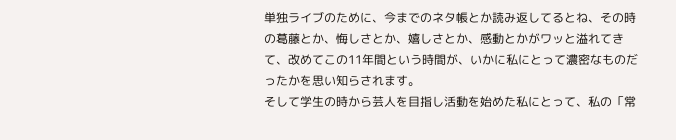単独ライブのために、今までのネタ帳とか読み返してるとね、その時の葛藤とか、悔しさとか、嬉しさとか、感動とかがワッと溢れてきて、改めてこの11年間という時間が、いかに私にとって濃密なものだったかを思い知らされます。
そして学生の時から芸人を目指し活動を始めた私にとって、私の「常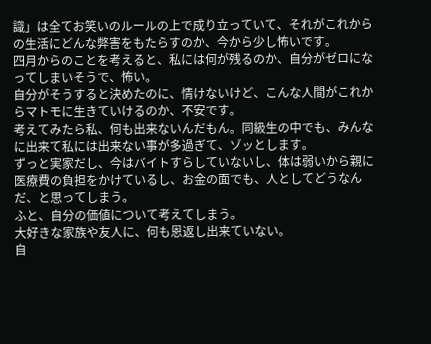識」は全てお笑いのルールの上で成り立っていて、それがこれからの生活にどんな弊害をもたらすのか、今から少し怖いです。
四月からのことを考えると、私には何が残るのか、自分がゼロになってしまいそうで、怖い。
自分がそうすると決めたのに、情けないけど、こんな人間がこれからマトモに生きていけるのか、不安です。
考えてみたら私、何も出来ないんだもん。同級生の中でも、みんなに出来て私には出来ない事が多過ぎて、ゾッとします。
ずっと実家だし、今はバイトすらしていないし、体は弱いから親に医療費の負担をかけているし、お金の面でも、人としてどうなんだ、と思ってしまう。
ふと、自分の価値について考えてしまう。
大好きな家族や友人に、何も恩返し出来ていない。
自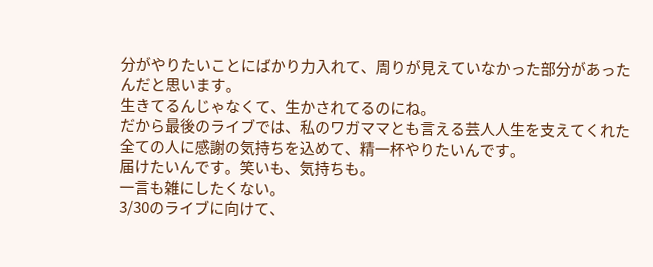分がやりたいことにばかり力入れて、周りが見えていなかった部分があったんだと思います。
生きてるんじゃなくて、生かされてるのにね。
だから最後のライブでは、私のワガママとも言える芸人人生を支えてくれた全ての人に感謝の気持ちを込めて、精一杯やりたいんです。
届けたいんです。笑いも、気持ちも。
一言も雑にしたくない。
3/30のライブに向けて、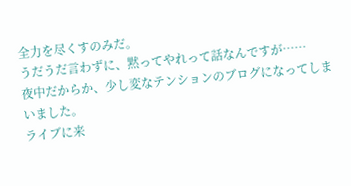全力を尽くすのみだ。
うだうだ言わずに、黙ってやれって話なんですが……
夜中だからか、少し変なテンションのブログになってしまいました。
ライブに来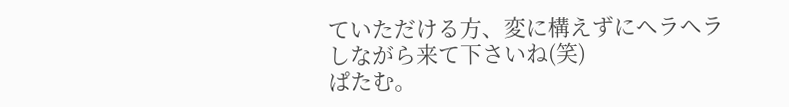ていただける方、変に構えずにヘラヘラしながら来て下さいね(笑)
ぱたむ。